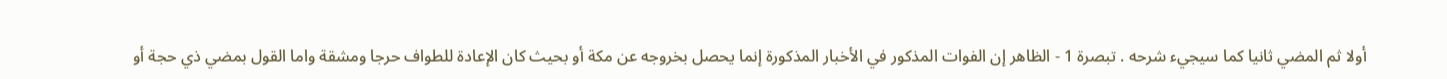أولا ثم المضي ثانيا كما سيجيء شرحه . تبصرة 1 - الظاهر إن الفوات المذكور في الأخبار المذكورة إنما يحصل بخروجه عن مكة أو بحيث كان الإعادة للطواف حرجا ومشقة واما القول بمضي ذي حجة أو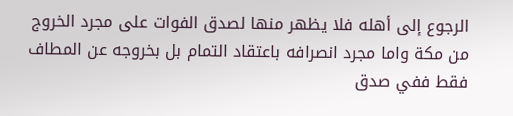الرجوع إلى أهله فلا يظهر منها لصدق الفوات على مجرد الخروج من مكة واما مجرد انصرافه باعتقاد التمام بل بخروجه عن المطاف فقط ففي صدق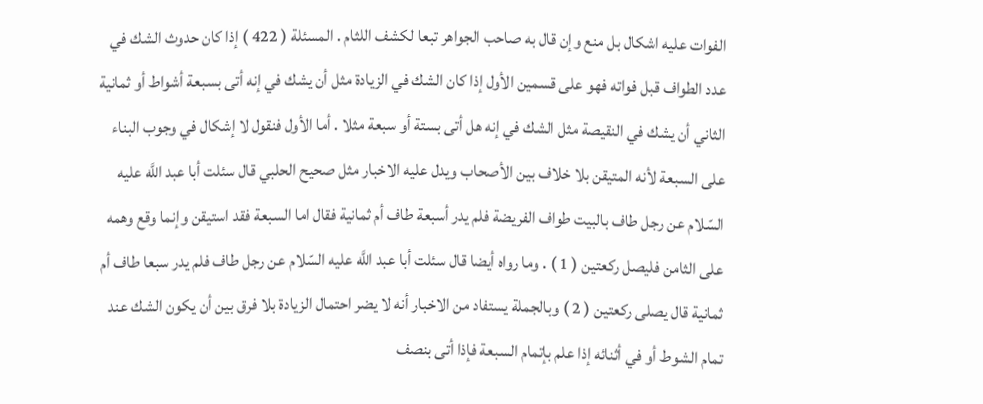الفوات عليه اشكال بل منع وإن قال به صاحب الجواهر تبعا لكشف اللثام . المسئلة ( 422 ) إذا كان حدوث الشك في عدد الطواف قبل فواته فهو على قسمين الأول إذا كان الشك في الزيادة مثل أن يشك في إنه أتى بسبعة أشواط أو ثمانية الثاني أن يشك في النقيصة مثل الشك في إنه هل أتى بستة أو سبعة مثلا . أما الأول فنقول لا إشكال في وجوب البناء على السبعة لأنه المتيقن بلا خلاف بين الأصحاب ويدل عليه الاخبار مثل صحيح الحلبي قال سئلت أبا عبد اللَّه عليه السّلام عن رجل طاف بالبيت طواف الفريضة فلم يدر أسبعة طاف أم ثمانية فقال اما السبعة فقد استيقن وإنما وقع وهمه على الثامن فليصل ركعتين ( 1 ) . وما رواه أيضا قال سئلت أبا عبد اللَّه عليه السّلام عن رجل طاف فلم يدر سبعا طاف أم ثمانية قال يصلى ركعتين ( 2 ) وبالجملة يستفاد من الاخبار أنه لا يضر احتمال الزيادة بلا فرق بين أن يكون الشك عند تمام الشوط أو في أثنائه إذا علم بإتمام السبعة فإذا أتى بنصف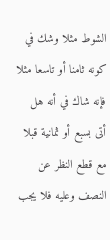الشوط مثلا وشك في كونه ثامنا أو تاسعا مثلا فإنه شاك في أنه هل أتى بسبع أو ثمانية قبلا مع قطع النظر عن النصف وعليه فلا يجب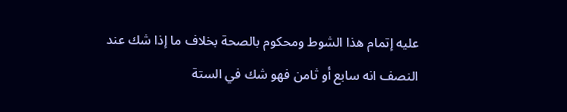عليه إتمام هذا الشوط ومحكوم بالصحة بخلاف ما إذا شك عند النصف انه سابع أو ثامن فهو شك في الستة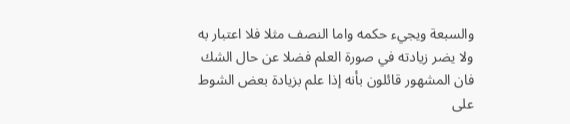والسبعة ويجيء حكمه واما النصف مثلا فلا اعتبار به ولا يضر زيادته في صورة العلم فضلا عن حال الشك فان المشهور قائلون بأنه إذا علم بزيادة بعض الشوط على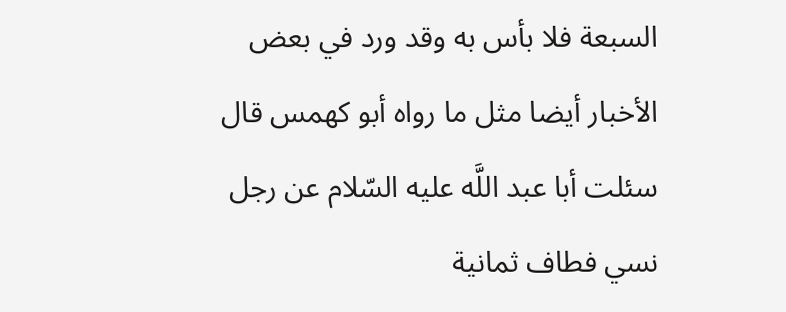السبعة فلا بأس به وقد ورد في بعض الأخبار أيضا مثل ما رواه أبو كهمس قال سئلت أبا عبد اللَّه عليه السّلام عن رجل نسي فطاف ثمانية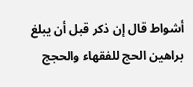أشواط قال إن ذكر قبل أن يبلغ
براهين الحج للفقهاء والحجج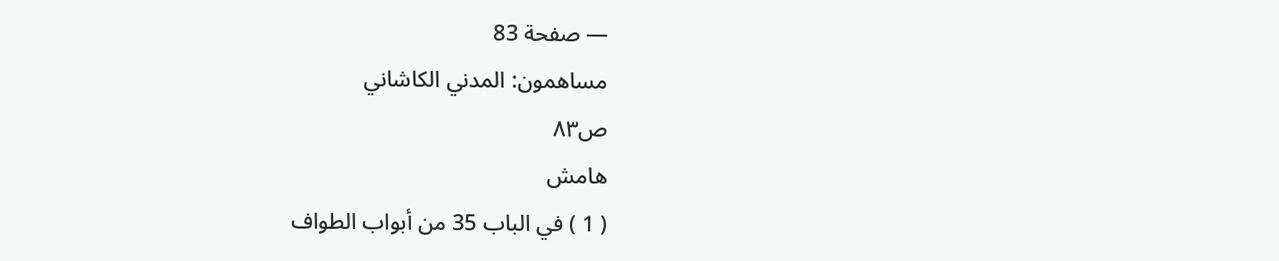— صفحة 83
مساهمون: المدني الكاشاني
ص٨٣
هامش
( 1 ) في الباب 35 من أبواب الطواف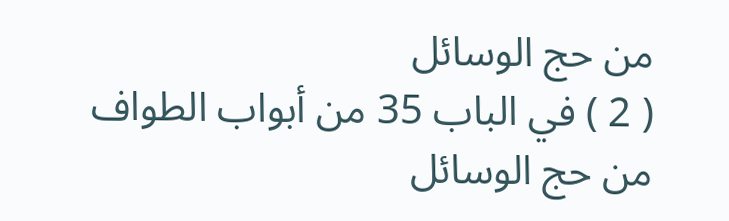من حج الوسائل
( 2 ) في الباب 35 من أبواب الطواف من حج الوسائل